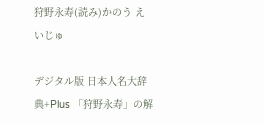狩野永寿(読み)かのう えいじゅ

デジタル版 日本人名大辞典+Plus 「狩野永寿」の解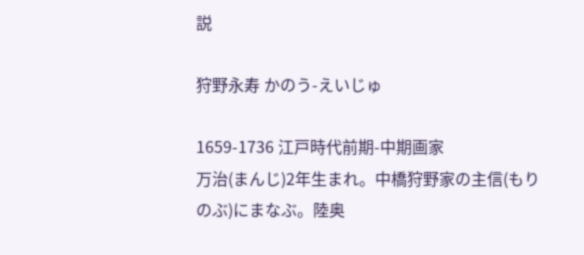説

狩野永寿 かのう-えいじゅ

1659-1736 江戸時代前期-中期画家
万治(まんじ)2年生まれ。中橋狩野家の主信(もりのぶ)にまなぶ。陸奥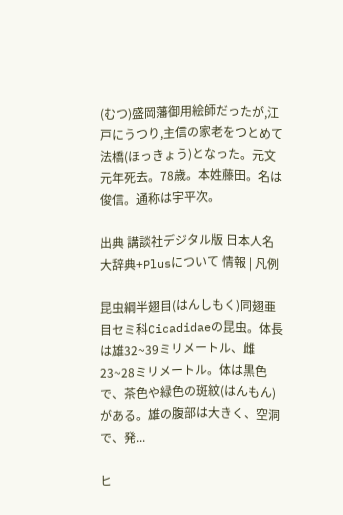(むつ)盛岡藩御用絵師だったが,江戸にうつり,主信の家老をつとめて法橋(ほっきょう)となった。元文元年死去。78歳。本姓藤田。名は俊信。通称は宇平次。

出典 講談社デジタル版 日本人名大辞典+Plusについて 情報 | 凡例

昆虫綱半翅目(はんしもく)同翅亜目セミ科Cicadidaeの昆虫。体長は雄32~39ミリメートル、雌23~28ミリメートル。体は黒色で、茶色や緑色の斑紋(はんもん)がある。雄の腹部は大きく、空洞で、発...

ヒ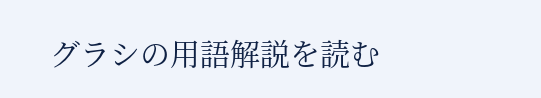グラシの用語解説を読む